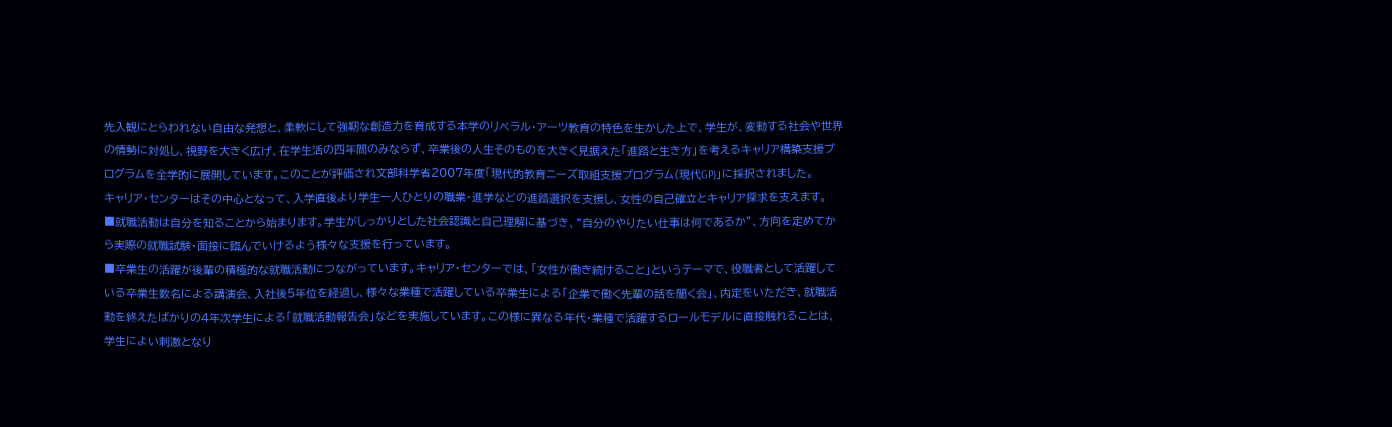先入観にとらわれない自由な発想と、柔軟にして強靭な創造力を育成する本学のリベラル・アーツ教育の特色を生かした上で、学生が、変動する社会や世界の情勢に対処し、視野を大きく広げ、在学生活の四年間のみならず、卒業後の人生そのものを大きく見据えた「進路と生き方」を考えるキャリア構築支援プログラムを全学的に展開しています。このことが評価され文部科学省2007年度「現代的教育ニーズ取組支援プログラム(現代GP)」に採択されました。
キャリア・センターはその中心となって、入学直後より学生一人ひとりの職業・進学などの進路選択を支援し、女性の自己確立とキャリア探求を支えます。
■就職活動は自分を知ることから始まります。学生がしっかりとした社会認識と自己理解に基づき、“自分のやりたい仕事は何であるか”、方向を定めてから実際の就職試験・面接に臨んでいけるよう様々な支援を行っています。
■卒業生の活躍が後輩の積極的な就職活動につながっています。キャリア・センターでは、「女性が働き続けること」というテーマで、役職者として活躍している卒業生数名による講演会、入社後5年位を経過し、様々な業種で活躍している卒業生による「企業で働く先輩の話を聞く会」、内定をいただき、就職活動を終えたばかりの4年次学生による「就職活動報告会」などを実施しています。この様に異なる年代・業種で活躍するロールモデルに直接触れることは、学生によい刺激となり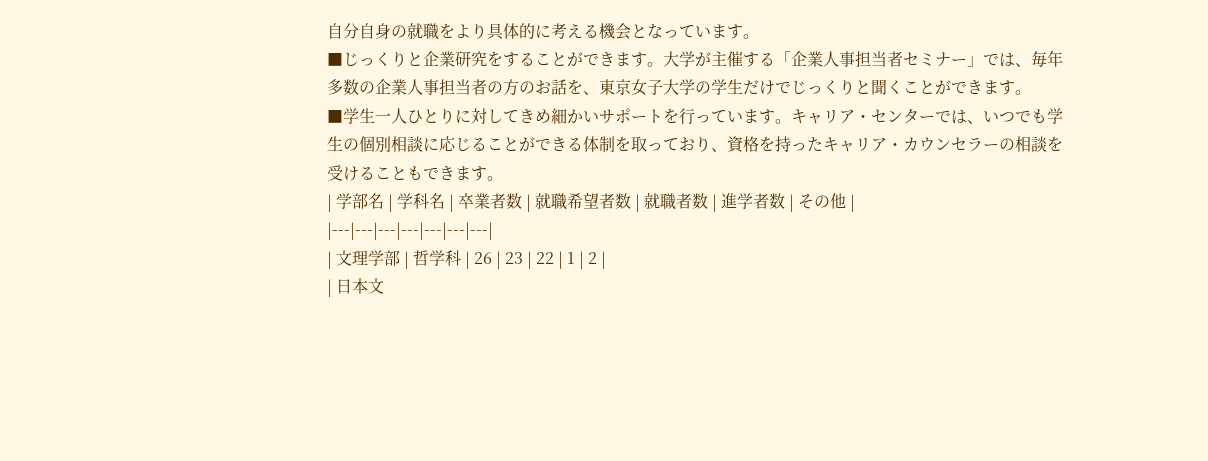自分自身の就職をより具体的に考える機会となっています。
■じっくりと企業研究をすることができます。大学が主催する「企業人事担当者セミナー」では、毎年多数の企業人事担当者の方のお話を、東京女子大学の学生だけでじっくりと聞くことができます。
■学生一人ひとりに対してきめ細かいサポートを行っています。キャリア・センターでは、いつでも学生の個別相談に応じることができる体制を取っており、資格を持ったキャリア・カウンセラーの相談を受けることもできます。
| 学部名 | 学科名 | 卒業者数 | 就職希望者数 | 就職者数 | 進学者数 | その他 |
|---|---|---|---|---|---|---|
| 文理学部 | 哲学科 | 26 | 23 | 22 | 1 | 2 |
| 日本文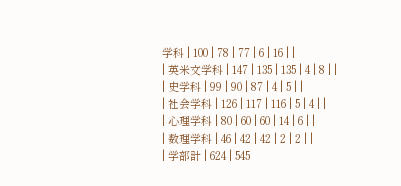学科 | 100 | 78 | 77 | 6 | 16 | |
| 英米文学科 | 147 | 135 | 135 | 4 | 8 | |
| 史学科 | 99 | 90 | 87 | 4 | 5 | |
| 社会学科 | 126 | 117 | 116 | 5 | 4 | |
| 心理学科 | 80 | 60 | 60 | 14 | 6 | |
| 数理学科 | 46 | 42 | 42 | 2 | 2 | |
| 学部計 | 624 | 545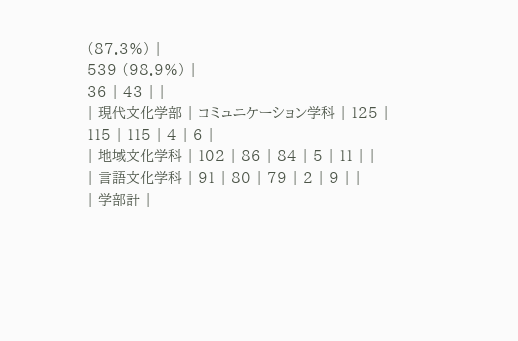(87.3%) |
539 (98.9%) |
36 | 43 | |
| 現代文化学部 | コミュニケーション学科 | 125 | 115 | 115 | 4 | 6 |
| 地域文化学科 | 102 | 86 | 84 | 5 | 11 | |
| 言語文化学科 | 91 | 80 | 79 | 2 | 9 | |
| 学部計 |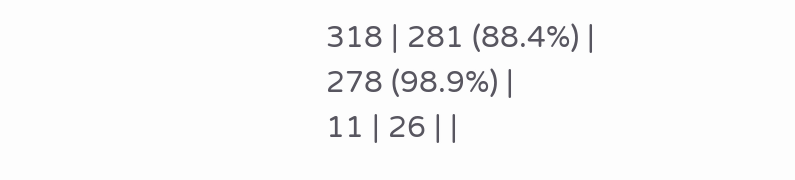318 | 281 (88.4%) |
278 (98.9%) |
11 | 26 | |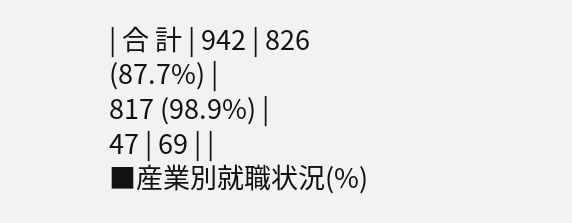| 合 計 | 942 | 826 (87.7%) |
817 (98.9%) |
47 | 69 | |
■産業別就職状況(%)